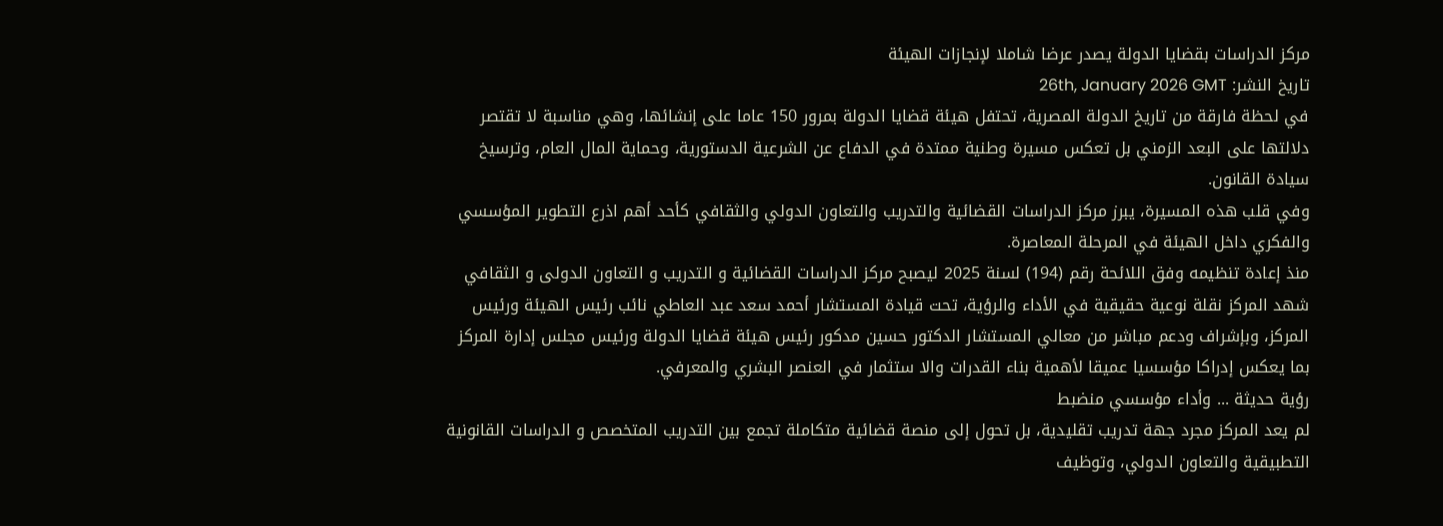مركز الدراسات بقضايا الدولة يصدر عرضا شاملا لإنجازات الهيئة
تاريخ النشر: 26th, January 2026 GMT
في لحظة فارقة من تاريخ الدولة المصرية، تحتفل هيئة قضايا الدولة بمرور 150 عاما على إنشائها، وهي مناسبة لا تقتصر دلالتها على البعد الزمني بل تعكس مسيرة وطنية ممتدة في الدفاع عن الشرعية الدستورية، وحماية المال العام، وترسيخ سيادة القانون.
وفي قلب هذه المسيرة، يبرز مركز الدراسات القضائية والتدريب والتعاون الدولي والثقافي كأحد أهم اذرع التطوير المؤسسي والفكري داخل الهيئة في المرحلة المعاصرة.
منذ إعادة تنظيمه وفق اللائحة رقم (194) لسنة 2025 ليصبح مركز الدراسات القضائية و التدريب و التعاون الدولى و الثقافي شهد المركز نقلة نوعية حقيقية في الأداء والرؤية، تحت قيادة المستشار أحمد سعد عبد العاطي نائب رئيس الهيئة ورئيس المركز، وبإشراف ودعم مباشر من معالي المستشار الدكتور حسين مدكور رئيس هيئة قضايا الدولة ورئيس مجلس إدارة المركز بما يعكس إدراكا مؤسسيا عميقا لأهمية بناء القدرات والا ستثمار في العنصر البشري والمعرفي.
رؤية حديثة ... وأداء مؤسسي منضبط
لم يعد المركز مجرد جهة تدريب تقليدية، بل تحول إلى منصة قضائية متكاملة تجمع بين التدريب المتخصص و الدراسات القانونية التطبيقية والتعاون الدولي، وتوظيف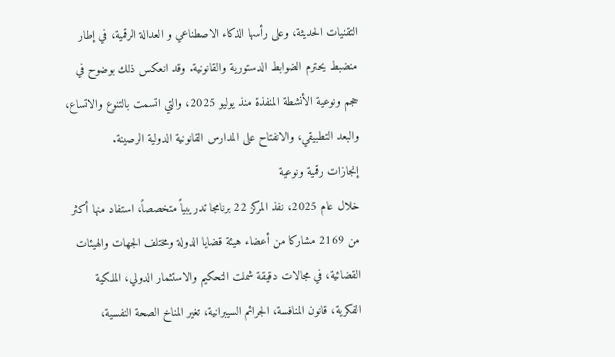التقنيات الحديثة، وعلى رأسها الذكاء الاصطناعي و العدالة الرقمية، في إطار منضبط يحترم الضوابط الدستورية والقانونية. وقد انعكس ذلك بوضوح في حجم ونوعية الأنشطة المنفذة منذ يوليو 2025، والتي اتسمت بالتنوع والاتساع، والبعد التطبيقي، والانفتاح على المدارس القانونية الدولية الرصينة.
إنجازات رقمية ونوعية
خلال عام 2025، نفذ المركز 22 برنامجا تدريبياً متخصصاً، استفاد منها أكثر من 2169 مشاركا من أعضاء هيئة قضايا الدولة ومختلف الجهات والهيئات القضائية، في مجالات دقيقة شملت التحكيم والاستثمار الدولي، الملكية الفكرية، قانون المنافسة، الجرائم السيبرانية، تغير المناخ الصحة النفسية،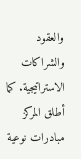والعقود والشراكات الاستراتيجية. كما أطلق المركز مبادرات نوعية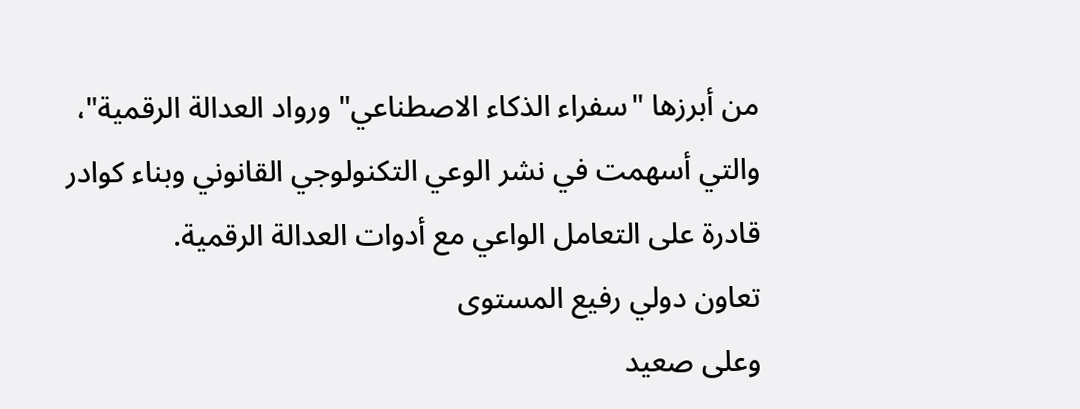من أبرزها "سفراء الذكاء الاصطناعي" ورواد العدالة الرقمية"، والتي أسهمت في نشر الوعي التكنولوجي القانوني وبناء كوادر قادرة على التعامل الواعي مع أدوات العدالة الرقمية.
تعاون دولي رفيع المستوى
وعلى صعيد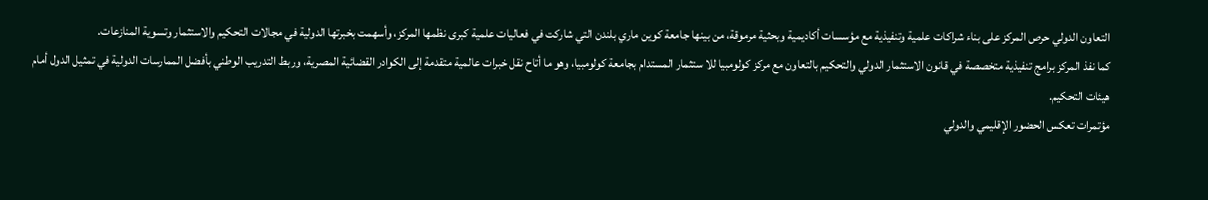التعاون الدولي حرص المركز على بناء شراكات علمية وتنفيذية مع مؤسسات أكاديمية وبحثية مرموقة، من بينها جامعة كوين ماري بلندن التي شاركت في فعاليات علمية كبرى نظمها المركز، وأسهمت بخبرتها الدولية في مجالات التحكيم والاستثمار وتسوية المنازعات.
كما نفذ المركز برامج تنفيذية متخصصة في قانون الاستثمار الدولي والتحكيم بالتعاون مع مركز كولومبيا للا ستثمار المستدام بجامعة كولومبيا، وهو ما أتاح نقل خبرات عالمية متقدمة إلى الكوادر القضائية المصرية، وربط التدريب الوطني بأفضل الممارسات الدولية في تمثيل الدول أمام هيئات التحكيم.
مؤتمرات تعكس الحضور الإقليمي والدولي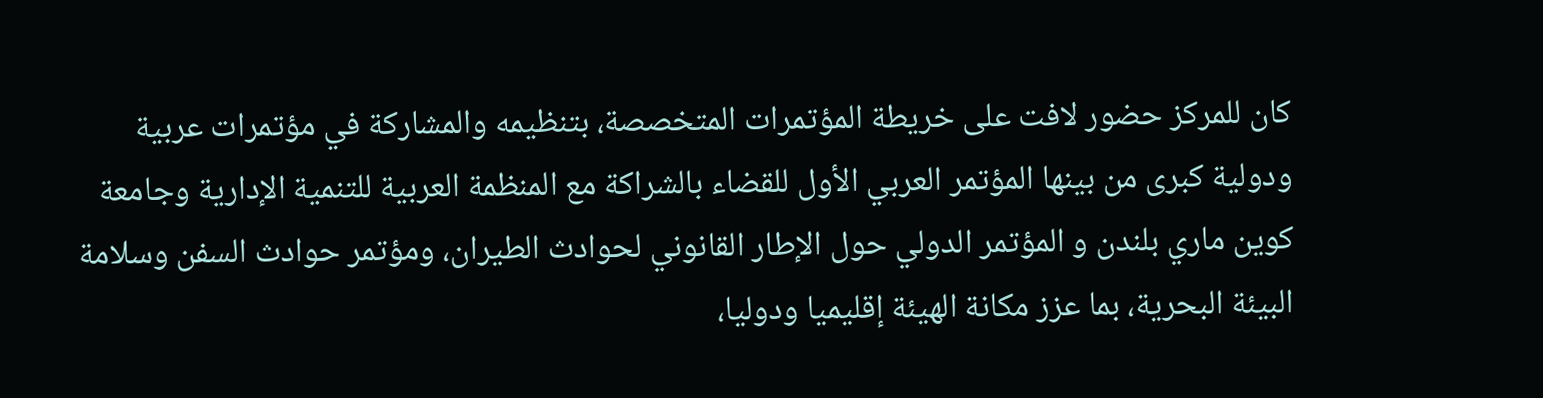كان للمركز حضور لافت على خريطة المؤتمرات المتخصصة، بتنظيمه والمشاركة في مؤتمرات عربية ودولية كبرى من بينها المؤتمر العربي الأول للقضاء بالشراكة مع المنظمة العربية للتنمية الإدارية وجامعة كوين ماري بلندن و المؤتمر الدولي حول الإطار القانوني لحوادث الطيران، ومؤتمر حوادث السفن وسلامة البيئة البحرية، بما عزز مكانة الهيئة إقليميا ودوليا،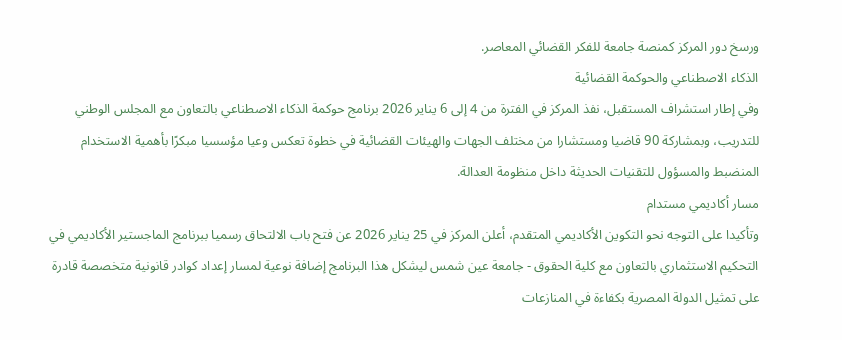ورسخ دور المركز كمنصة جامعة للفكر القضائي المعاصر.
الذكاء الاصطناعي والحوكمة القضائية
وفي إطار استشراف المستقبل، نفذ المركز في الفترة من 4 إلى 6 يناير 2026 برنامج حوكمة الذكاء الاصطناعي بالتعاون مع المجلس الوطني للتدريب، وبمشاركة 90 قاضيا ومستشارا من مختلف الجهات والهيئات القضائية في خطوة تعكس وعيا مؤسسيا مبكرًا بأهمية الاستخدام المنضبط والمسؤول للتقنيات الحديثة داخل منظومة العدالة.
مسار أكاديمي مستدام
وتأكيدا على التوجه نحو التكوين الأكاديمي المتقدم، أعلن المركز في 25 يناير 2026 عن فتح باب الالتحاق رسميا ببرنامج الماجستير الأكاديمي في التحكيم الاستثماري بالتعاون مع كلية الحقوق - جامعة عين شمس ليشكل هذا البرنامج إضافة نوعية لمسار إعداد كوادر قانونية متخصصة قادرة على تمثيل الدولة المصرية بكفاءة في المنازعات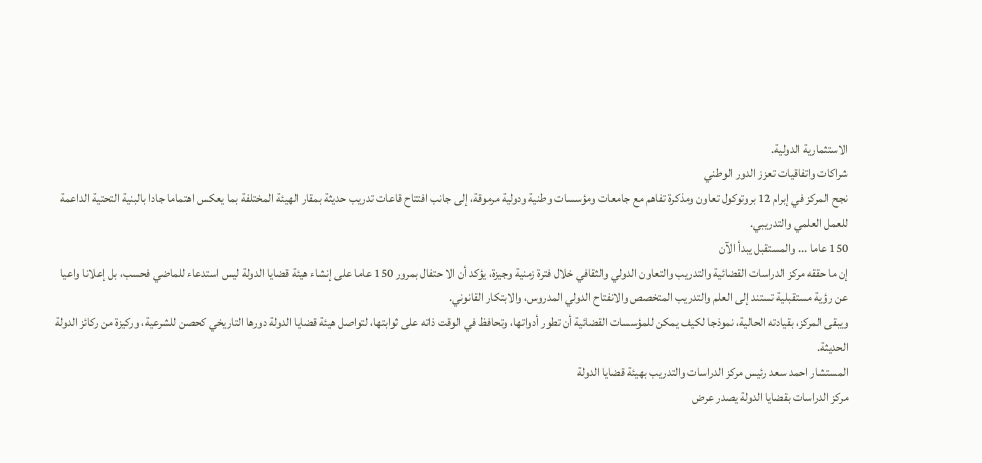الاستثمارية الدولية.
شراكات واتفاقيات تعزز الدور الوطني
نجح المركز في إبرام 12 بروتوكول تعاون ومذكرة تفاهم مع جامعات ومؤسسات وطنية ودولية مرموقة، إلى جانب افتتاح قاعات تدريب حديثة بمقار الهيئة المختلفة بما يعكس اهتماما جادا بالبنية التحتية الداعمة للعمل العلمي والتدريبي.
150 عاما ... والمستقبل يبدأ الآن
إن ما حققه مركز الدراسات القضائية والتدريب والتعاون الدولي والثقافي خلال فترة زمنية وجيزة، يؤكد أن الا حتفال بمرور 150 عاما على إنشاء هيئة قضايا الدولة ليس استدعاء للماضي فحسب، بل إعلانا واعيا عن رؤية مستقبلية تستند إلى العلم والتدريب المتخصص والانفتاح الدولي المدروس، والابتكار القانوني.
ويبقى المركز، بقيادته الحالية، نموذجا لكيف يمكن للمؤسسات القضائية أن تطور أدواتها، وتحافظ في الوقت ذاته على ثوابتها، لتواصل هيئة قضايا الدولة دورها التاريخي كحصن للشرعية، وركيزة من ركائز الدولة الحديثة.
المستشار احمد سعد رئيس مركز الدراسات والتدريب بهيئة قضايا الدولة
مركز الدراسات بقضايا الدولة يصدر عرض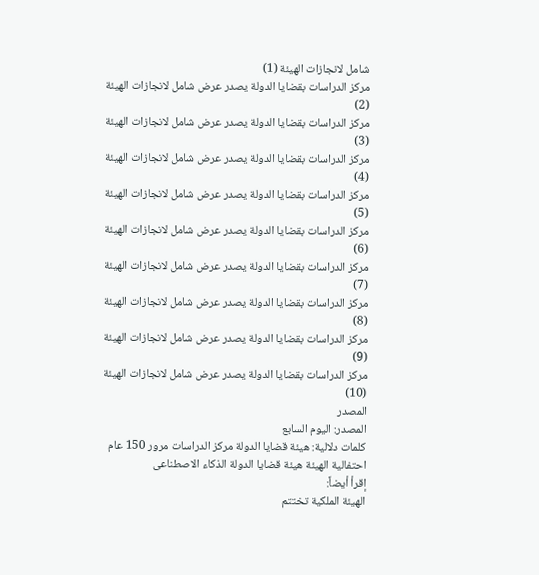شامل لانجازات الهيئة (1)
مركز الدراسات بقضايا الدولة يصدر عرض شامل لانجازات الهيئة (2)
مركز الدراسات بقضايا الدولة يصدر عرض شامل لانجازات الهيئة (3)
مركز الدراسات بقضايا الدولة يصدر عرض شامل لانجازات الهيئة (4)
مركز الدراسات بقضايا الدولة يصدر عرض شامل لانجازات الهيئة (5)
مركز الدراسات بقضايا الدولة يصدر عرض شامل لانجازات الهيئة (6)
مركز الدراسات بقضايا الدولة يصدر عرض شامل لانجازات الهيئة (7)
مركز الدراسات بقضايا الدولة يصدر عرض شامل لانجازات الهيئة (8)
مركز الدراسات بقضايا الدولة يصدر عرض شامل لانجازات الهيئة (9)
مركز الدراسات بقضايا الدولة يصدر عرض شامل لانجازات الهيئة (10)
المصدر
المصدر: اليوم السابع
كلمات دلالية: هيئة قضايا الدولة مركز الدراسات مرور 150 عام احتفالية الهيئة هیئة قضایا الدولة الذکاء الاصطناعی
إقرأ أيضاً:
الهيئة الملكية تختتم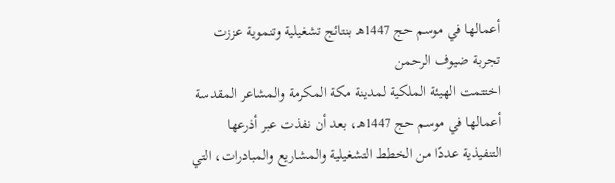أعمالها في موسم حج 1447هـ بنتائج تشغيلية وتنموية عززت تجربة ضيوف الرحمن
اختتمت الهيئة الملكية لمدينة مكة المكرمة والمشاعر المقدسة أعمالها في موسم حج 1447هـ، بعد أن نفذت عبر أذرعها التنفيذية عددًا من الخطط التشغيلية والمشاريع والمبادرات، التي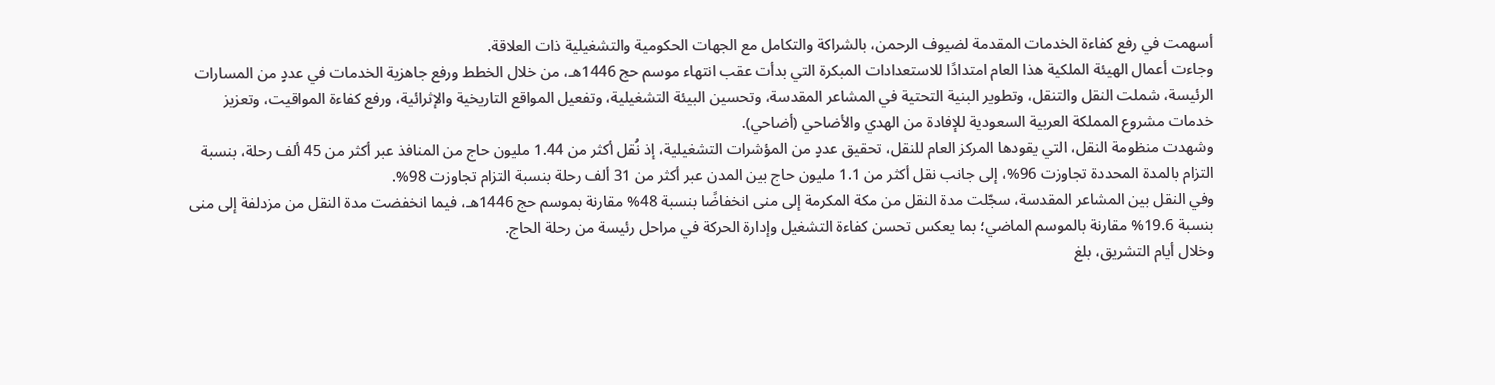أسهمت في رفع كفاءة الخدمات المقدمة لضيوف الرحمن، بالشراكة والتكامل مع الجهات الحكومية والتشغيلية ذات العلاقة.
وجاءت أعمال الهيئة الملكية هذا العام امتدادًا للاستعدادات المبكرة التي بدأت عقب انتهاء موسم حج 1446هـ، من خلال الخطط ورفع جاهزية الخدمات في عددٍ من المسارات الرئيسة، شملت النقل والتنقل، وتطوير البنية التحتية في المشاعر المقدسة، وتحسين البيئة التشغيلية، وتفعيل المواقع التاريخية والإثرائية، ورفع كفاءة المواقيت، وتعزيز خدمات مشروع المملكة العربية السعودية للإفادة من الهدي والأضاحي (أضاحي).
وشهدت منظومة النقل، التي يقودها المركز العام للنقل، تحقيق عددٍ من المؤشرات التشغيلية، إذ نُقل أكثر من 1.44 مليون حاج من المنافذ عبر أكثر من 45 ألف رحلة، بنسبة التزام بالمدة المحددة تجاوزت 96%، إلى جانب نقل أكثر من 1.1 مليون حاج بين المدن عبر أكثر من 31 ألف رحلة بنسبة التزام تجاوزت 98%.
وفي النقل بين المشاعر المقدسة، سجّلت مدة النقل من مكة المكرمة إلى منى انخفاضًا بنسبة 48% مقارنة بموسم حج 1446هـ، فيما انخفضت مدة النقل من مزدلفة إلى منى بنسبة 19.6% مقارنة بالموسم الماضي؛ بما يعكس تحسن كفاءة التشغيل وإدارة الحركة في مراحل رئيسة من رحلة الحاج.
وخلال أيام التشريق، بلغ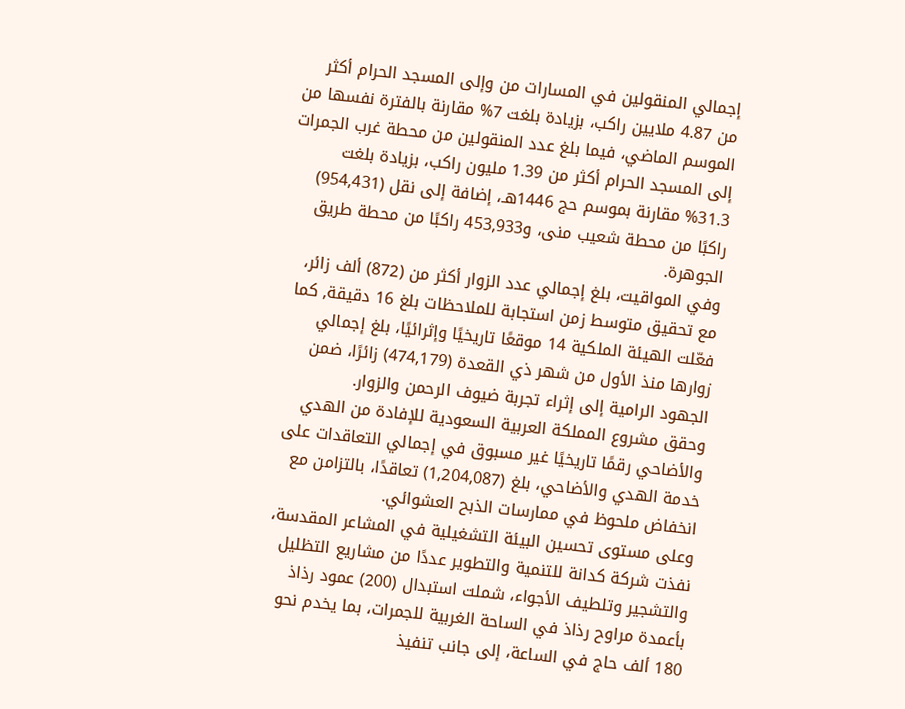إجمالي المنقولين في المسارات من وإلى المسجد الحرام أكثر من 4.87 ملايين راكب، بزيادة بلغت 7% مقارنة بالفترة نفسها من الموسم الماضي، فيما بلغ عدد المنقولين من محطة غرب الجمرات إلى المسجد الحرام أكثر من 1.39 مليون راكب، بزيادة بلغت 31.3% مقارنة بموسم حج 1446هـ، إضافة إلى نقل (954,431) راكبًا من محطة شعيب منى، و453,933 راكبًا من محطة طريق الجوهرة.
وفي المواقيت، بلغ إجمالي عدد الزوار أكثر من (872) ألف زائر، مع تحقيق متوسط زمن استجابة للملاحظات بلغ 16 دقيقة, كما فعّلت الهيئة الملكية 14 موقعًا تاريخيًا وإثرائيًا، بلغ إجمالي زوارها منذ الأول من شهر ذي القعدة (474,179) زائرًا، ضمن الجهود الرامية إلى إثراء تجربة ضيوف الرحمن والزوار.
وحقق مشروع المملكة العربية السعودية للإفادة من الهدي والأضاحي رقمًا تاريخيًا غير مسبوق في إجمالي التعاقدات على خدمة الهدي والأضاحي، بلغ (1,204,087) تعاقدًا، بالتزامن مع انخفاض ملحوظ في ممارسات الذبح العشوائي.
وعلى مستوى تحسين البيئة التشغيلية في المشاعر المقدسة، نفذت شركة كدانة للتنمية والتطوير عددًا من مشاريع التظليل والتشجير وتلطيف الأجواء، شملت استبدال (200) عمود رذاذ بأعمدة مراوح رذاذ في الساحة الغربية للجمرات، بما يخدم نحو 180 ألف حاج في الساعة، إلى جانب تنفيذ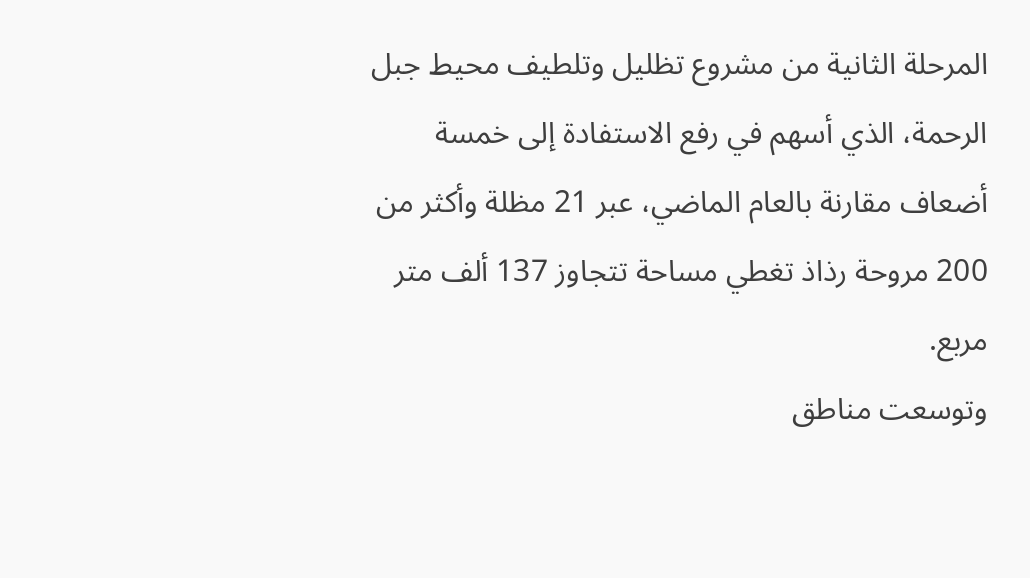المرحلة الثانية من مشروع تظليل وتلطيف محيط جبل الرحمة، الذي أسهم في رفع الاستفادة إلى خمسة أضعاف مقارنة بالعام الماضي، عبر 21 مظلة وأكثر من 200 مروحة رذاذ تغطي مساحة تتجاوز 137 ألف متر مربع.
وتوسعت مناطق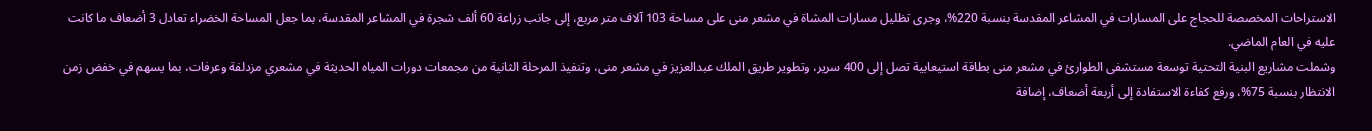الاستراحات المخصصة للحجاج على المسارات في المشاعر المقدسة بنسبة 220%، وجرى تظليل مسارات المشاة في مشعر منى على مساحة 103 آلاف متر مربع، إلى جانب زراعة 60 ألف شجرة في المشاعر المقدسة، بما جعل المساحة الخضراء تعادل 3 أضعاف ما كانت عليه في العام الماضي.
وشملت مشاريع البنية التحتية توسعة مستشفى الطوارئ في مشعر منى بطاقة استيعابية تصل إلى 400 سرير، وتطوير طريق الملك عبدالعزيز في مشعر منى، وتنفيذ المرحلة الثانية من مجمعات دورات المياه الحديثة في مشعري مزدلفة وعرفات، بما يسهم في خفض زمن الانتظار بنسبة 75%، ورفع كفاءة الاستفادة إلى أربعة أضعاف، إضافة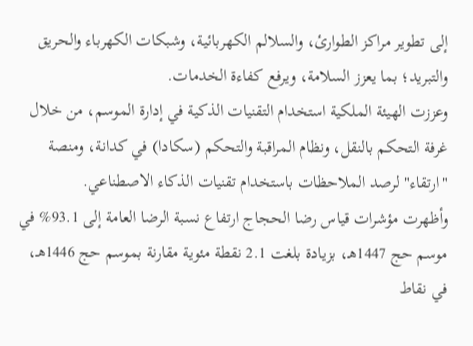إلى تطوير مراكز الطوارئ، والسلالم الكهربائية، وشبكات الكهرباء والحريق والتبريد؛ بما يعزز السلامة، ويرفع كفاءة الخدمات.
وعززت الهيئة الملكية استخدام التقنيات الذكية في إدارة الموسم، من خلال غرفة التحكم بالنقل، ونظام المراقبة والتحكم (سكادا) في كدانة، ومنصة "ارتقاء" لرصد الملاحظات باستخدام تقنيات الذكاء الاصطناعي.
وأظهرت مؤشرات قياس رضا الحجاج ارتفاع نسبة الرضا العامة إلى 93.1% في موسم حج 1447هـ، بزيادة بلغت 2.1 نقطة مئوية مقارنة بموسم حج 1446هـ، في نقاط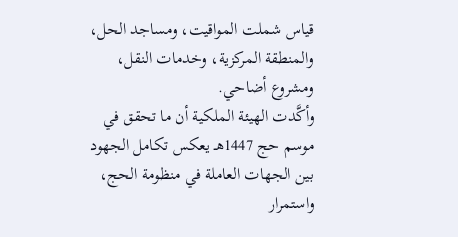قياس شملت المواقيت، ومساجد الحل، والمنطقة المركزية، وخدمات النقل، ومشروع أضاحي.
وأكَّدت الهيئة الملكية أن ما تحقق في موسم حج 1447هـ يعكس تكامل الجهود بين الجهات العاملة في منظومة الحج، واستمرار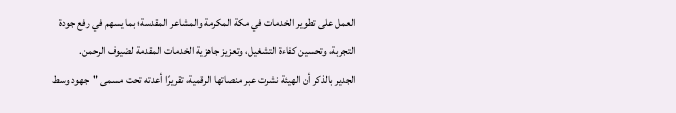العمل على تطوير الخدمات في مكة المكرمة والمشاعر المقدسة؛ بما يسهم في رفع جودة التجربة، وتحسين كفاءة التشغيل، وتعزيز جاهزية الخدمات المقدمة لضيوف الرحمن.
الجدير بالذكر أن الهيئة نشرت عبر منصاتها الرقمية، تقريرًا أعدته تحت مسمى "جهود وسط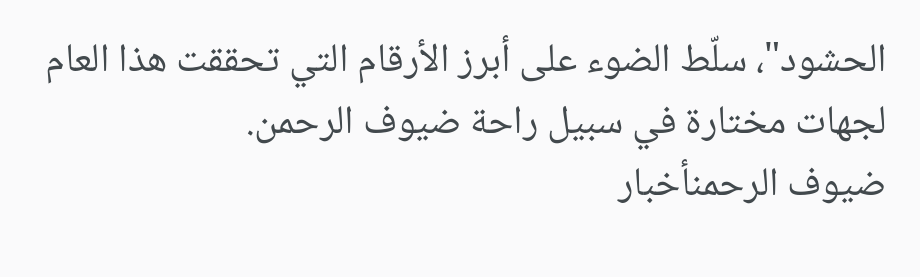الحشود"، سلّط الضوء على أبرز الأرقام التي تحققت هذا العام لجهات مختارة في سبيل راحة ضيوف الرحمن.
ضيوف الرحمنأخبار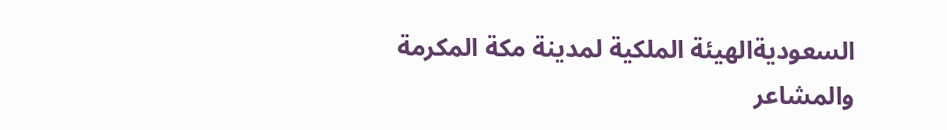السعوديةالهيئة الملكية لمدينة مكة المكرمة والمشاعر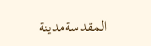المقدسةمدينة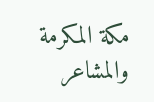مكة المكرمة والمشاعر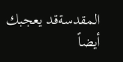المقدسةقد يعجبك أيضاً